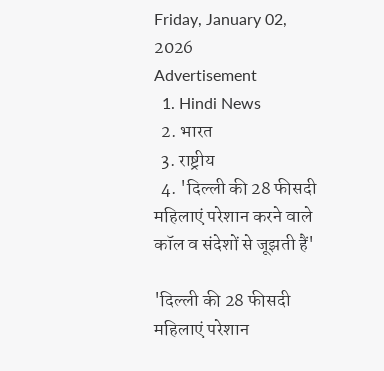Friday, January 02, 2026
Advertisement
  1. Hindi News
  2. भारत
  3. राष्ट्रीय
  4. 'दिल्ली की 28 फीसदी महिलाएं परेशान करने वाले कॉल व संदेशों से जूझती हैं'

'दिल्ली की 28 फीसदी महिलाएं परेशान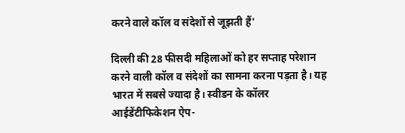करने वाले कॉल व संदेशों से जूझती हैं'

दिल्ली की 28 फीसदी महिलाओं को हर सप्ताह परेशान करने वाली कॉल व संदेशों का सामना करना पड़ता है। यह भारत में सबसे ज्यादा है। स्वीडन के कॉलर आईडेंटीफिकेशन ऐप-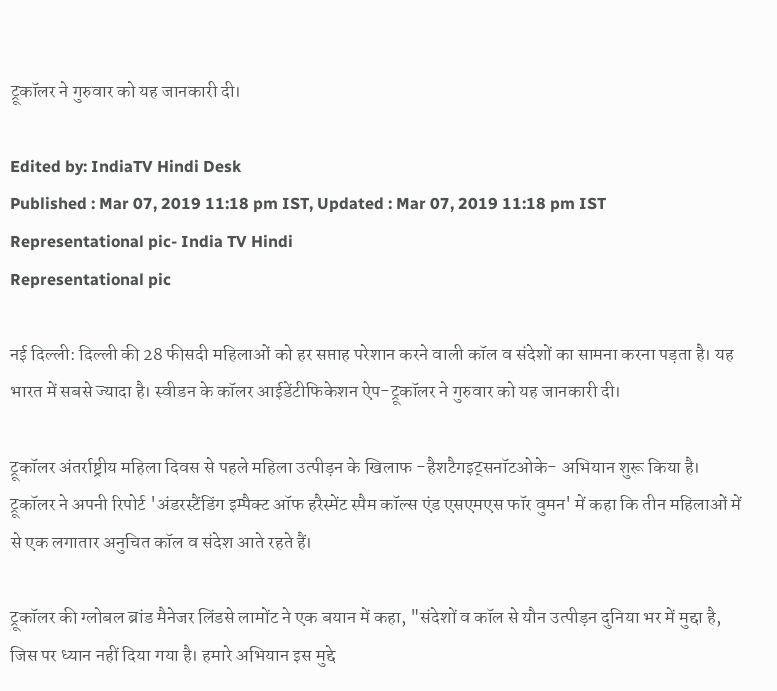ट्रूकॉलर ने गुरुवार को यह जानकारी दी।

Edited by: IndiaTV Hindi Desk
Published : Mar 07, 2019 11:18 pm IST, Updated : Mar 07, 2019 11:18 pm IST
Representational pic- India TV Hindi
Representational pic

नई दिल्ली: दिल्ली की 28 फीसदी महिलाओं को हर सप्ताह परेशान करने वाली कॉल व संदेशों का सामना करना पड़ता है। यह भारत में सबसे ज्यादा है। स्वीडन के कॉलर आईडेंटीफिकेशन ऐप-ट्रूकॉलर ने गुरुवार को यह जानकारी दी।

ट्रूकॉलर अंतर्राष्ट्रीय महिला दिवस से पहले महिला उत्पीड़न के खिलाफ -हैशटैगइट्सनॉटओके- अभियान शुरू किया है। ट्रूकॉलर ने अपनी रिपोर्ट 'अंडरस्टैंडिंग इम्पैक्ट ऑफ हरैस्मेंट स्पैम कॉल्स एंड एसएमएस फॉर वुमन' में कहा कि तीन महिलाओं में से एक लगातार अनुचित कॉल व संदेश आते रहते हैं।

ट्रूकॉलर की ग्लोबल ब्रांड मैनेजर लिंडसे लामोंट ने एक बयान में कहा, "संदेशों व कॉल से यौन उत्पीड़न दुनिया भर में मुद्दा है, जिस पर ध्यान नहीं दिया गया है। हमारे अभियान इस मुद्दे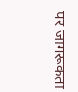पर जागरूकता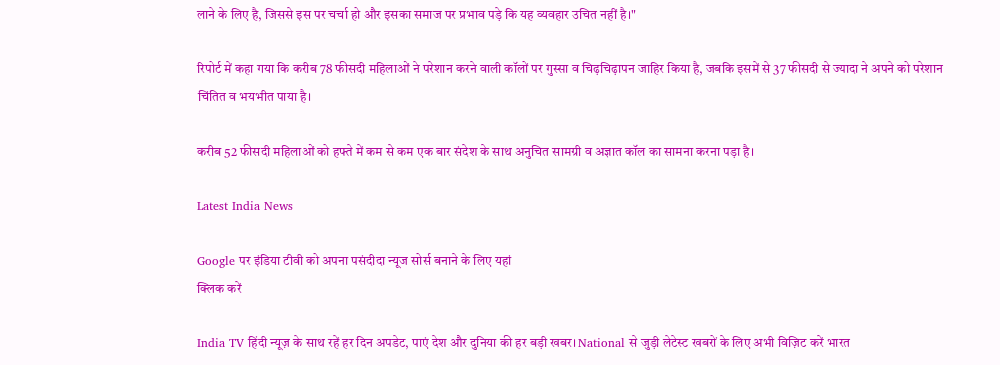लाने के लिए है, जिससे इस पर चर्चा हो और इसका समाज पर प्रभाव पड़े कि यह व्यवहार उचित नहीं है।"

रिपोर्ट में कहा गया कि करीब 78 फीसदी महिलाओं ने परेशान करने वाली कॉलों पर गुस्सा व चिढ़चिढ़ापन जाहिर किया है, जबकि इसमें से 37 फीसदी से ज्यादा ने अपने को परेशान चिंतित व भयभीत पाया है।

करीब 52 फीसदी महिलाओं को हफ्ते में कम से कम एक बार संदेश के साथ अनुचित सामग्री व अज्ञात कॉल का सामना करना पड़ा है।

Latest India News

Google पर इंडिया टीवी को अपना पसंदीदा न्यूज सोर्स बनाने के लिए यहां
क्लिक करें

India TV हिंदी न्यूज़ के साथ रहें हर दिन अपडेट, पाएं देश और दुनिया की हर बड़ी खबर। National से जुड़ी लेटेस्ट खबरों के लिए अभी विज़िट करें भारत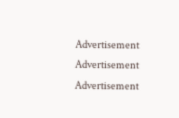Advertisement
Advertisement
Advertisement